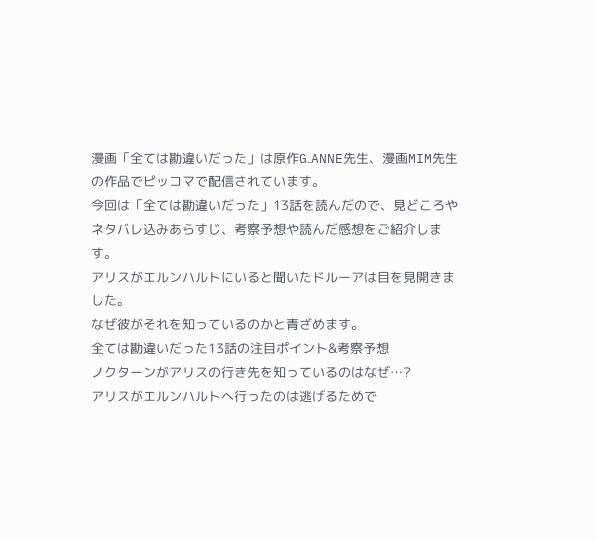漫画「全ては勘違いだった」は原作G₋ANNE先生、漫画MIM先生の作品でピッコマで配信されています。
今回は「全ては勘違いだった」13話を読んだので、見どころやネタバレ込みあらすじ、考察予想や読んだ感想をご紹介します。
アリスがエルンハルトにいると聞いたドルーアは目を見開きました。
なぜ彼がそれを知っているのかと青ざめます。
全ては勘違いだった13話の注目ポイント&考察予想
ノクターンがアリスの行き先を知っているのはなぜ…?
アリスがエルンハルトへ行ったのは逃げるためで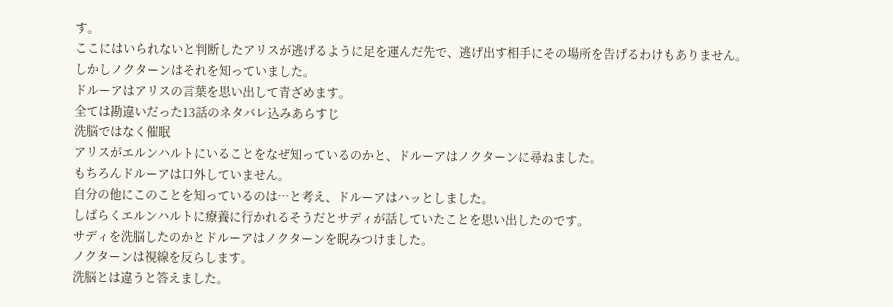す。
ここにはいられないと判断したアリスが逃げるように足を運んだ先で、逃げ出す相手にその場所を告げるわけもありません。
しかしノクターンはそれを知っていました。
ドルーアはアリスの言葉を思い出して青ざめます。
全ては勘違いだった13話のネタバレ込みあらすじ
洗脳ではなく催眠
アリスがエルンハルトにいることをなぜ知っているのかと、ドルーアはノクターンに尋ねました。
もちろんドルーアは口外していません。
自分の他にこのことを知っているのは…と考え、ドルーアはハッとしました。
しばらくエルンハルトに療養に行かれるそうだとサディが話していたことを思い出したのです。
サディを洗脳したのかとドルーアはノクターンを睨みつけました。
ノクターンは視線を反らします。
洗脳とは違うと答えました。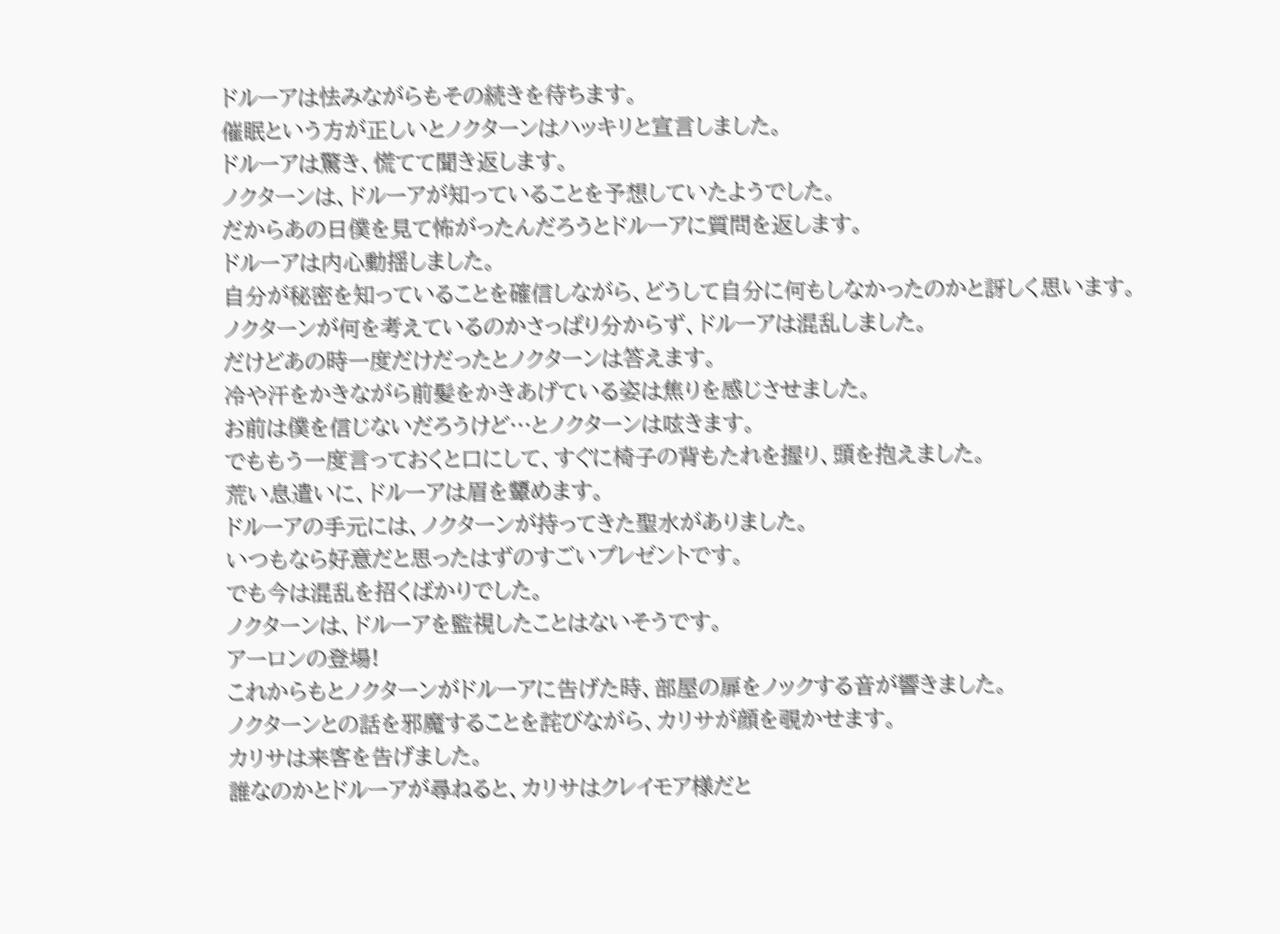ドルーアは怯みながらもその続きを待ちます。
催眠という方が正しいとノクターンはハッキリと宣言しました。
ドルーアは驚き、慌てて聞き返します。
ノクターンは、ドルーアが知っていることを予想していたようでした。
だからあの日僕を見て怖がったんだろうとドルーアに質問を返します。
ドルーアは内心動揺しました。
自分が秘密を知っていることを確信しながら、どうして自分に何もしなかったのかと訝しく思います。
ノクターンが何を考えているのかさっぱり分からず、ドルーアは混乱しました。
だけどあの時一度だけだったとノクターンは答えます。
冷や汗をかきながら前髪をかきあげている姿は焦りを感じさせました。
お前は僕を信じないだろうけど…とノクターンは呟きます。
でももう一度言っておくと口にして、すぐに椅子の背もたれを握り、頭を抱えました。
荒い息遣いに、ドルーアは眉を顰めます。
ドルーアの手元には、ノクターンが持ってきた聖水がありました。
いつもなら好意だと思ったはずのすごいプレゼントです。
でも今は混乱を招くばかりでした。
ノクターンは、ドルーアを監視したことはないそうです。
アーロンの登場!
これからもとノクターンがドルーアに告げた時、部屋の扉をノックする音が響きました。
ノクターンとの話を邪魔することを詫びながら、カリサが顔を覗かせます。
カリサは来客を告げました。
誰なのかとドルーアが尋ねると、カリサはクレイモア様だと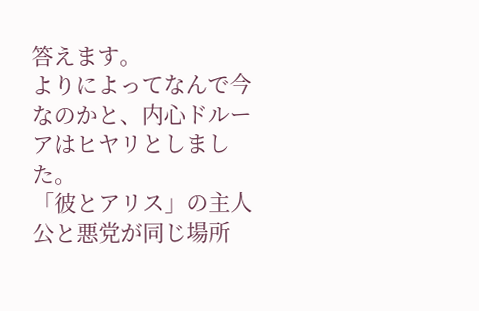答えます。
よりによってなんで今なのかと、内心ドルーアはヒヤリとしました。
「彼とアリス」の主人公と悪党が同じ場所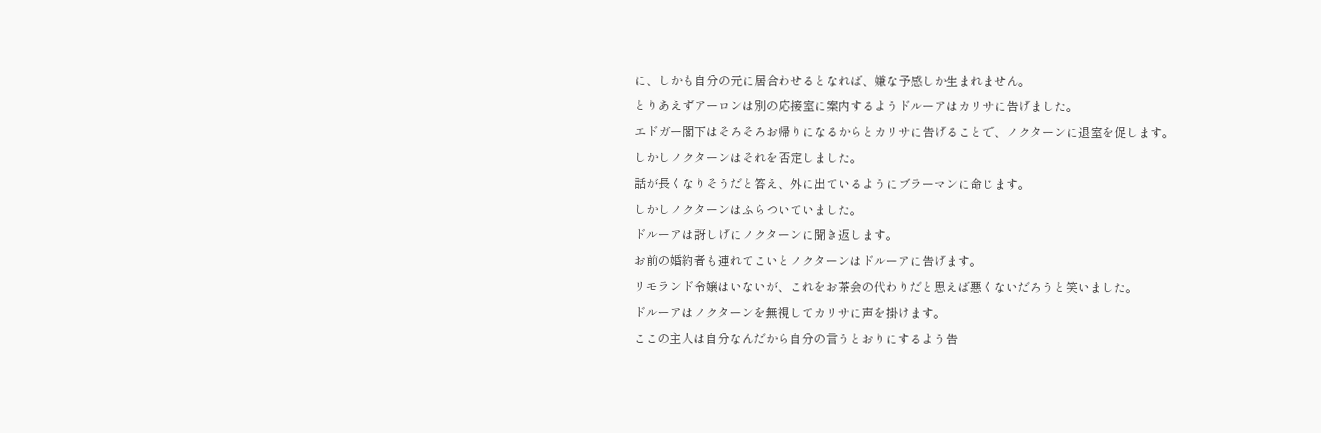に、しかも自分の元に居合わせるとなれば、嫌な予感しか生まれません。
とりあえずアーロンは別の応接室に案内するようドルーアはカリサに告げました。
エドガー閣下はそろそろお帰りになるからとカリサに告げることで、ノクターンに退室を促します。
しかしノクターンはそれを否定しました。
話が長くなりそうだと答え、外に出ているようにブラーマンに命じます。
しかしノクターンはふらついていました。
ドルーアは訝しげにノクターンに聞き返します。
お前の婚約者も連れてこいとノクターンはドルーアに告げます。
リモランド令嬢はいないが、これをお茶会の代わりだと思えば悪くないだろうと笑いました。
ドルーアはノクターンを無視してカリサに声を掛けます。
ここの主人は自分なんだから自分の言うとおりにするよう告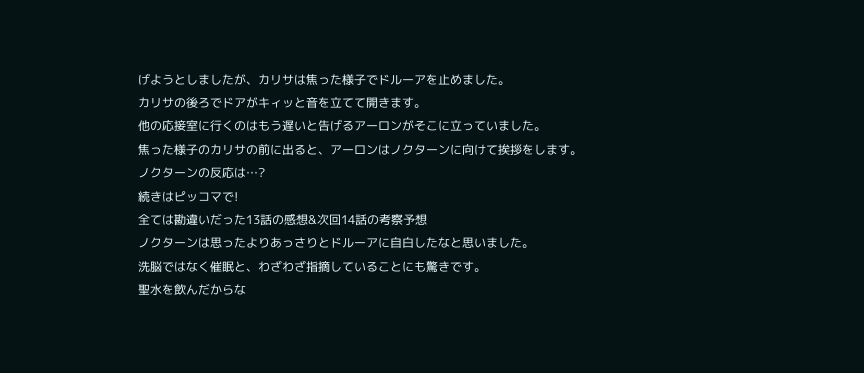げようとしましたが、カリサは焦った様子でドルーアを止めました。
カリサの後ろでドアがキィッと音を立てて開きます。
他の応接室に行くのはもう遅いと告げるアーロンがそこに立っていました。
焦った様子のカリサの前に出ると、アーロンはノクターンに向けて挨拶をします。
ノクターンの反応は…?
続きはピッコマで!
全ては勘違いだった13話の感想&次回14話の考察予想
ノクターンは思ったよりあっさりとドルーアに自白したなと思いました。
洗脳ではなく催眠と、わざわざ指摘していることにも驚きです。
聖水を飲んだからな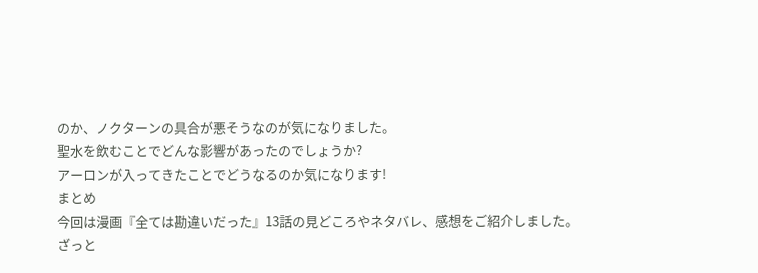のか、ノクターンの具合が悪そうなのが気になりました。
聖水を飲むことでどんな影響があったのでしょうか?
アーロンが入ってきたことでどうなるのか気になります!
まとめ
今回は漫画『全ては勘違いだった』13話の見どころやネタバレ、感想をご紹介しました。
ざっと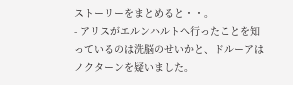ストーリーをまとめると・・。
- アリスがエルンハルトへ行ったことを知っているのは洗脳のせいかと、ドルーアはノクターンを疑いました。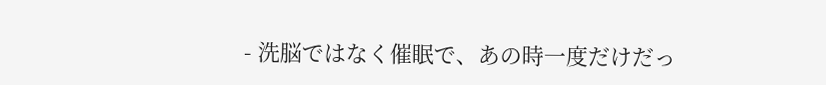- 洗脳ではなく催眠で、あの時一度だけだっ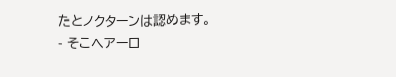たとノクターンは認めます。
- そこへアーロ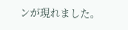ンが現れました。